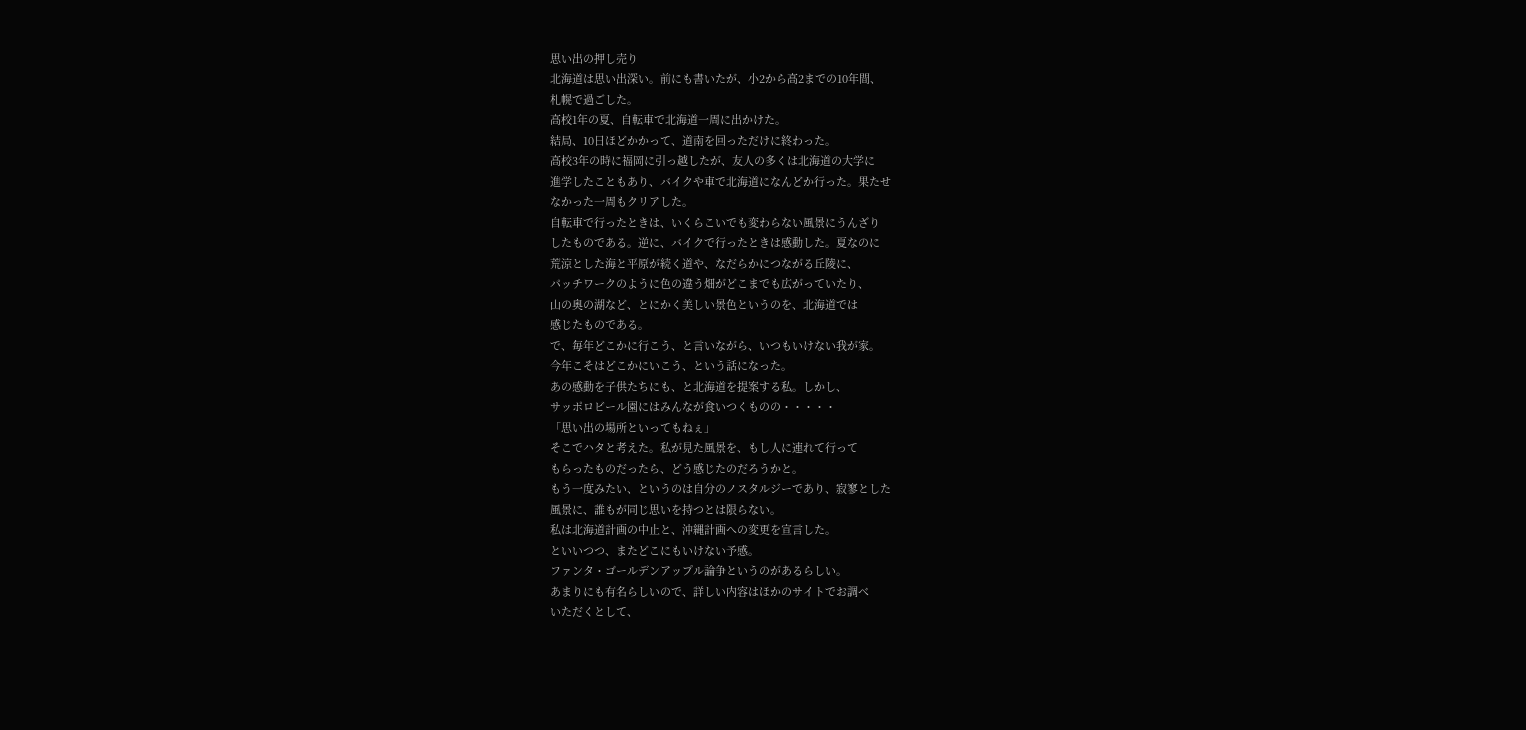思い出の押し売り
北海道は思い出深い。前にも書いたが、小2から高2までの10年間、
札幌で過ごした。
高校1年の夏、自転車で北海道一周に出かけた。
結局、10日ほどかかって、道南を回っただけに終わった。
高校3年の時に福岡に引っ越したが、友人の多くは北海道の大学に
進学したこともあり、バイクや車で北海道になんどか行った。果たせ
なかった一周もクリアした。
自転車で行ったときは、いくらこいでも変わらない風景にうんざり
したものである。逆に、バイクで行ったときは感動した。夏なのに
荒涼とした海と平原が続く道や、なだらかにつながる丘陵に、
パッチワークのように色の違う畑がどこまでも広がっていたり、
山の奥の湖など、とにかく美しい景色というのを、北海道では
感じたものである。
で、毎年どこかに行こう、と言いながら、いつもいけない我が家。
今年こそはどこかにいこう、という話になった。
あの感動を子供たちにも、と北海道を提案する私。しかし、
サッポロビール園にはみんなが食いつくものの・・・・・
「思い出の場所といってもねぇ」
そこでハタと考えた。私が見た風景を、もし人に連れて行って
もらったものだったら、どう感じたのだろうかと。
もう一度みたい、というのは自分のノスタルジーであり、寂寥とした
風景に、誰もが同じ思いを持つとは限らない。
私は北海道計画の中止と、沖縄計画への変更を宣言した。
といいつつ、またどこにもいけない予感。
ファンタ・ゴールデンアップル論争というのがあるらしい。
あまりにも有名らしいので、詳しい内容はほかのサイトでお調べ
いただくとして、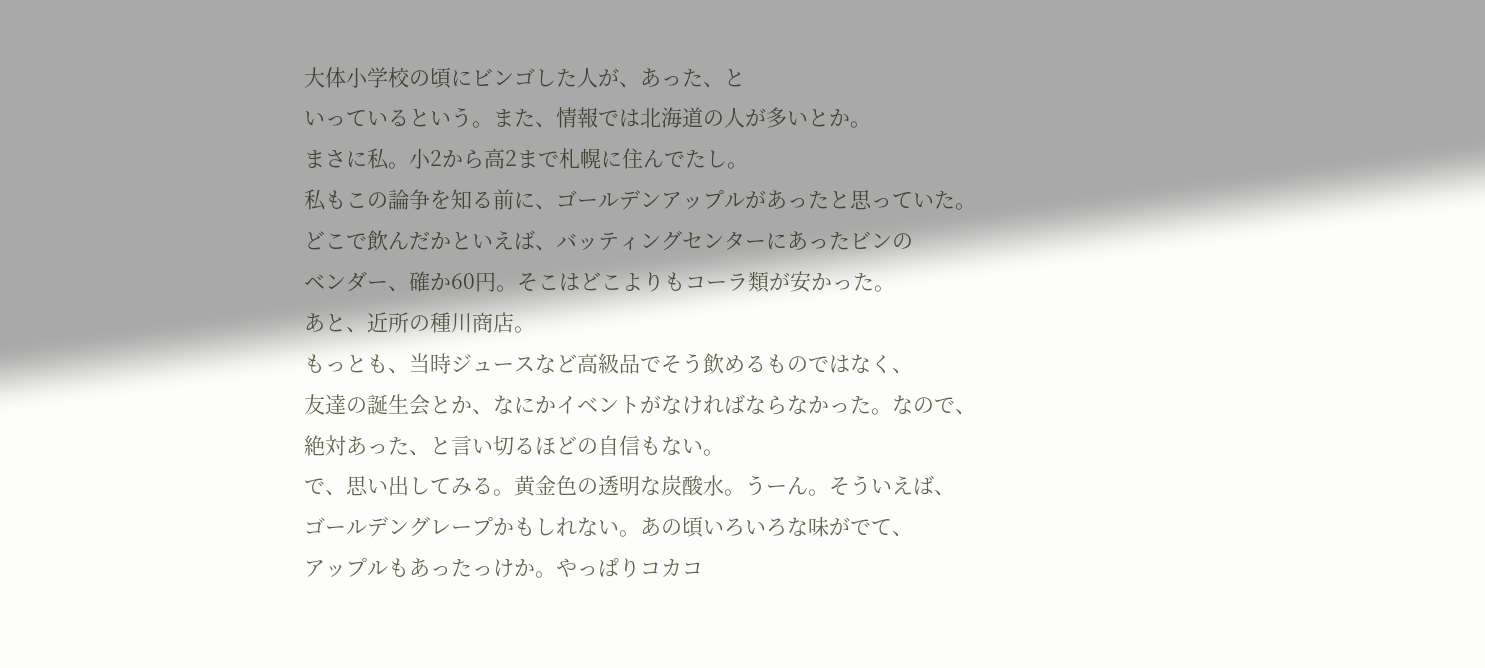大体小学校の頃にビンゴした人が、あった、と
いっているという。また、情報では北海道の人が多いとか。
まさに私。小2から高2まで札幌に住んでたし。
私もこの論争を知る前に、ゴールデンアップルがあったと思っていた。
どこで飲んだかといえば、バッティングセンターにあったビンの
ベンダー、確か60円。そこはどこよりもコーラ類が安かった。
あと、近所の種川商店。
もっとも、当時ジュースなど高級品でそう飲めるものではなく、
友達の誕生会とか、なにかイベントがなければならなかった。なので、
絶対あった、と言い切るほどの自信もない。
で、思い出してみる。黄金色の透明な炭酸水。うーん。そういえば、
ゴールデングレープかもしれない。あの頃いろいろな味がでて、
アップルもあったっけか。やっぱりコカコ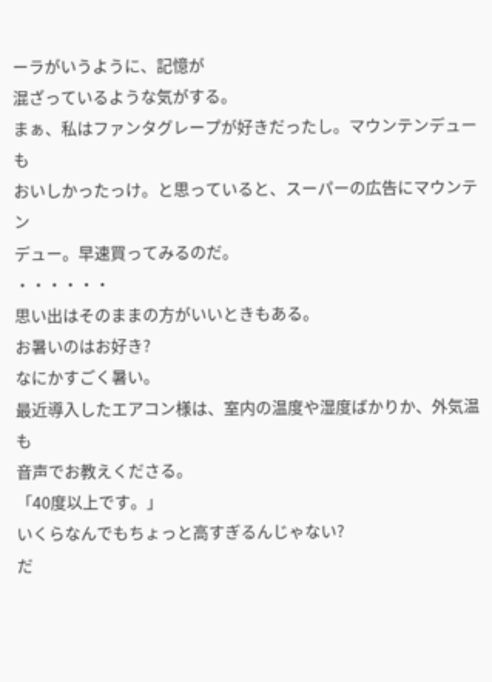ーラがいうように、記憶が
混ざっているような気がする。
まぁ、私はファンタグレープが好きだったし。マウンテンデューも
おいしかったっけ。と思っていると、スーパーの広告にマウンテン
デュー。早速買ってみるのだ。
・・・・・・
思い出はそのままの方がいいときもある。
お暑いのはお好き?
なにかすごく暑い。
最近導入したエアコン様は、室内の温度や湿度ばかりか、外気温も
音声でお教えくださる。
「40度以上です。」
いくらなんでもちょっと高すぎるんじゃない?
だ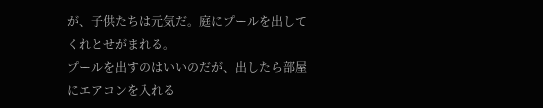が、子供たちは元気だ。庭にプールを出してくれとせがまれる。
プールを出すのはいいのだが、出したら部屋にエアコンを入れる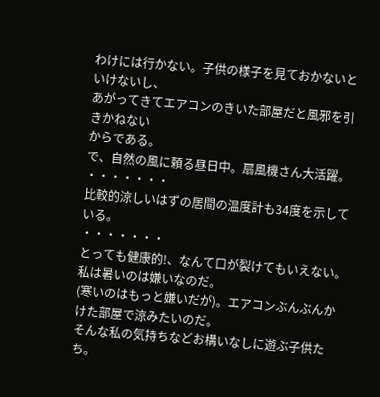わけには行かない。子供の様子を見ておかないといけないし、
あがってきてエアコンのきいた部屋だと風邪を引きかねない
からである。
で、自然の風に頼る昼日中。扇風機さん大活躍。
・・・・・・・
比較的涼しいはずの居間の温度計も34度を示している。
・・・・・・・
とっても健康的!、なんて口が裂けてもいえない。私は暑いのは嫌いなのだ。
(寒いのはもっと嫌いだが)。エアコンぶんぶんかけた部屋で涼みたいのだ。
そんな私の気持ちなどお構いなしに遊ぶ子供たち。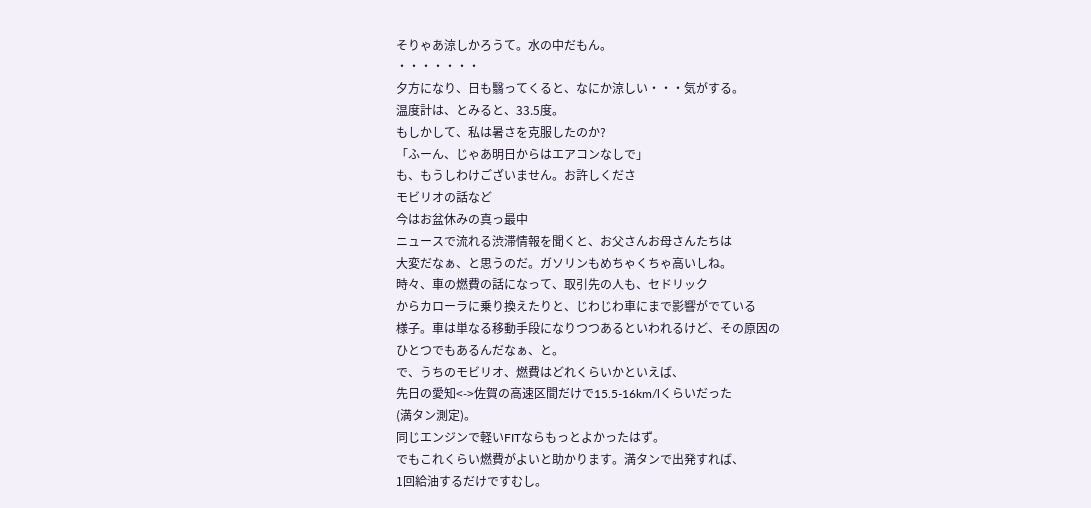そりゃあ涼しかろうて。水の中だもん。
・・・・・・・
夕方になり、日も翳ってくると、なにか涼しい・・・気がする。
温度計は、とみると、33.5度。
もしかして、私は暑さを克服したのか?
「ふーん、じゃあ明日からはエアコンなしで」
も、もうしわけございません。お許しくださ
モビリオの話など
今はお盆休みの真っ最中
ニュースで流れる渋滞情報を聞くと、お父さんお母さんたちは
大変だなぁ、と思うのだ。ガソリンもめちゃくちゃ高いしね。
時々、車の燃費の話になって、取引先の人も、セドリック
からカローラに乗り換えたりと、じわじわ車にまで影響がでている
様子。車は単なる移動手段になりつつあるといわれるけど、その原因の
ひとつでもあるんだなぁ、と。
で、うちのモビリオ、燃費はどれくらいかといえば、
先日の愛知<->佐賀の高速区間だけで15.5-16km/lくらいだった
(満タン測定)。
同じエンジンで軽いFITならもっとよかったはず。
でもこれくらい燃費がよいと助かります。満タンで出発すれば、
1回給油するだけですむし。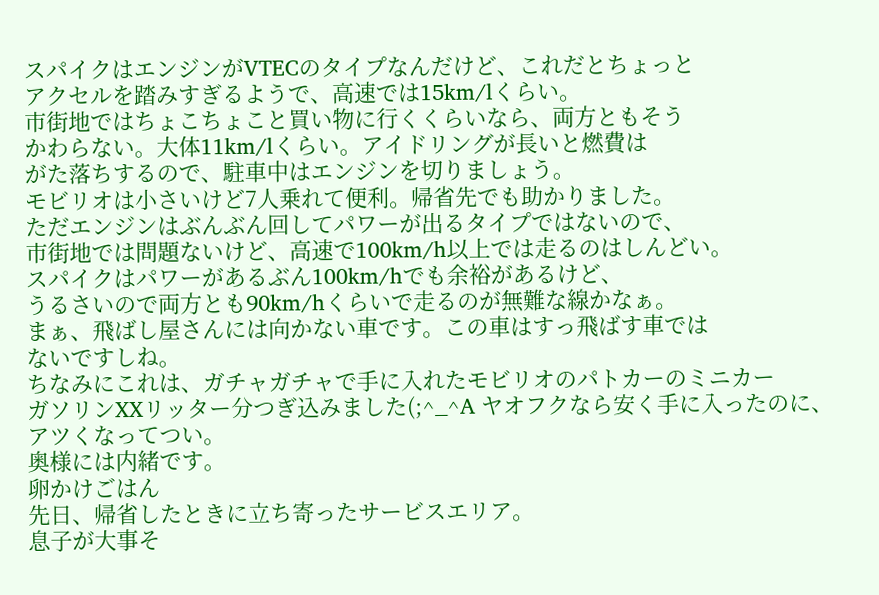スパイクはエンジンがVTECのタイプなんだけど、これだとちょっと
アクセルを踏みすぎるようで、高速では15km/lくらい。
市街地ではちょこちょこと買い物に行くくらいなら、両方ともそう
かわらない。大体11km/lくらい。アイドリングが長いと燃費は
がた落ちするので、駐車中はエンジンを切りましょう。
モビリオは小さいけど7人乗れて便利。帰省先でも助かりました。
ただエンジンはぶんぶん回してパワーが出るタイプではないので、
市街地では問題ないけど、高速で100km/h以上では走るのはしんどい。
スパイクはパワーがあるぶん100km/hでも余裕があるけど、
うるさいので両方とも90km/hくらいで走るのが無難な線かなぁ。
まぁ、飛ばし屋さんには向かない車です。この車はすっ飛ばす車では
ないですしね。
ちなみにこれは、ガチャガチャで手に入れたモビリオのパトカーのミニカー
ガソリンXXリッター分つぎ込みました(;^_^A ヤオフクなら安く手に入ったのに、
アツくなってつい。
奥様には内緒です。
卵かけごはん
先日、帰省したときに立ち寄ったサービスエリア。
息子が大事そ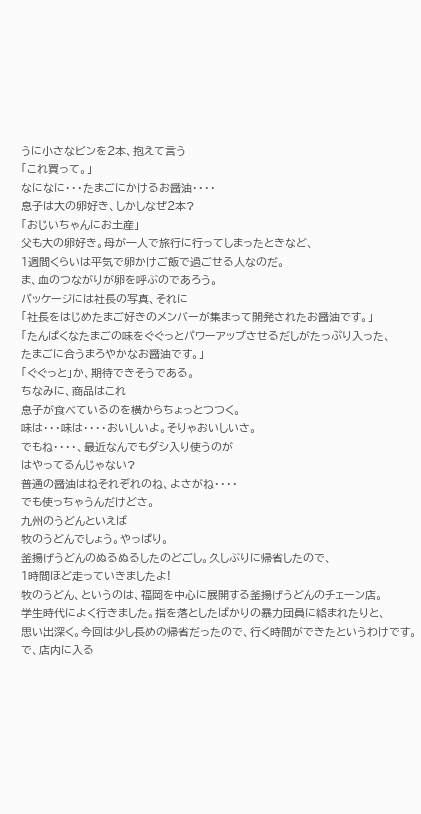うに小さなビンを2本、抱えて言う
「これ買って。」
なになに・・・たまごにかけるお醤油・・・・
息子は大の卵好き、しかしなぜ2本?
「おじいちゃんにお土産」
父も大の卵好き。母が一人で旅行に行ってしまったときなど、
1週間くらいは平気で卵かけご飯で過ごせる人なのだ。
ま、血のつながりが卵を呼ぶのであろう。
パッケージには社長の写真、それに
「社長をはじめたまご好きのメンバーが集まって開発されたお醤油です。」
「たんぱくなたまごの味をぐぐっとパワーアップさせるだしがたっぷり入った、
たまごに合うまろやかなお醤油です。」
「ぐぐっと」か、期待できそうである。
ちなみに、商品はこれ
息子が食べているのを横からちょっとつつく。
味は・・・味は・・・・おいしいよ。そりゃおいしいさ。
でもね・・・・、最近なんでもダシ入り使うのが
はやってるんじゃない?
普通の醤油はねそれぞれのね、よさがね・・・・
でも使っちゃうんだけどさ。
九州のうどんといえば
牧のうどんでしょう。やっぱり。
釜揚げうどんのぬるぬるしたのどごし。久しぶりに帰省したので、
1時間ほど走っていきましたよ!
牧のうどん、というのは、福岡を中心に展開する釜揚げうどんのチェーン店。
学生時代によく行きました。指を落としたばかりの暴力団員に絡まれたりと、
思い出深く。今回は少し長めの帰省だったので、行く時間ができたというわけです。
で、店内に入る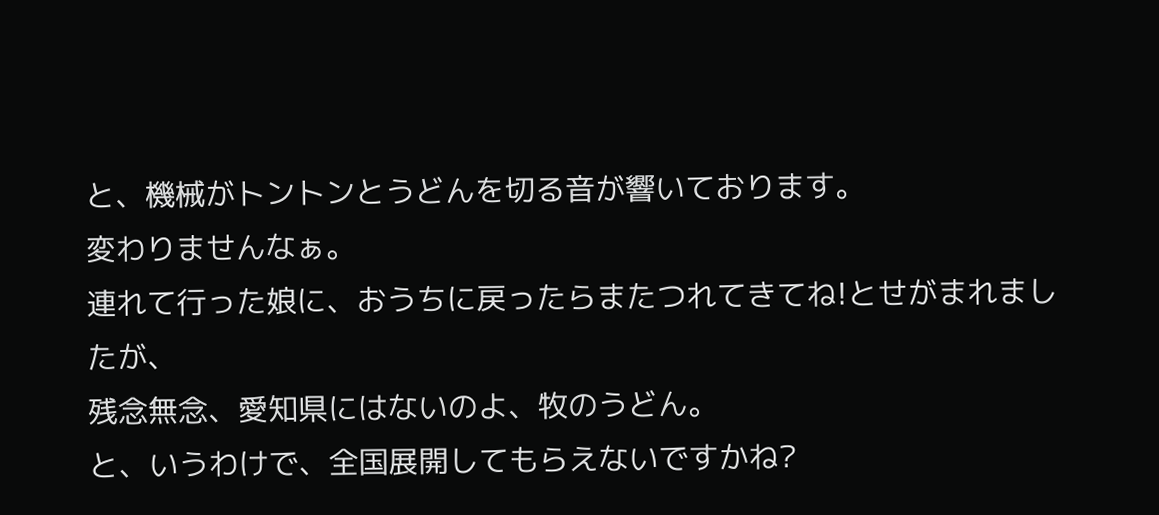と、機械がトントンとうどんを切る音が響いております。
変わりませんなぁ。
連れて行った娘に、おうちに戻ったらまたつれてきてね!とせがまれましたが、
残念無念、愛知県にはないのよ、牧のうどん。
と、いうわけで、全国展開してもらえないですかね?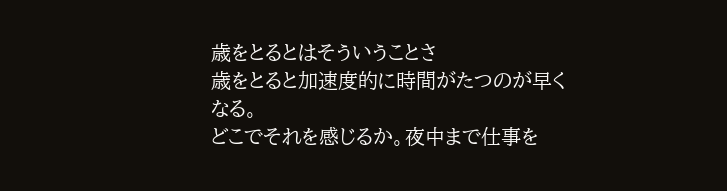歳をとるとはそういうことさ
歳をとると加速度的に時間がたつのが早くなる。
どこでそれを感じるか。夜中まで仕事を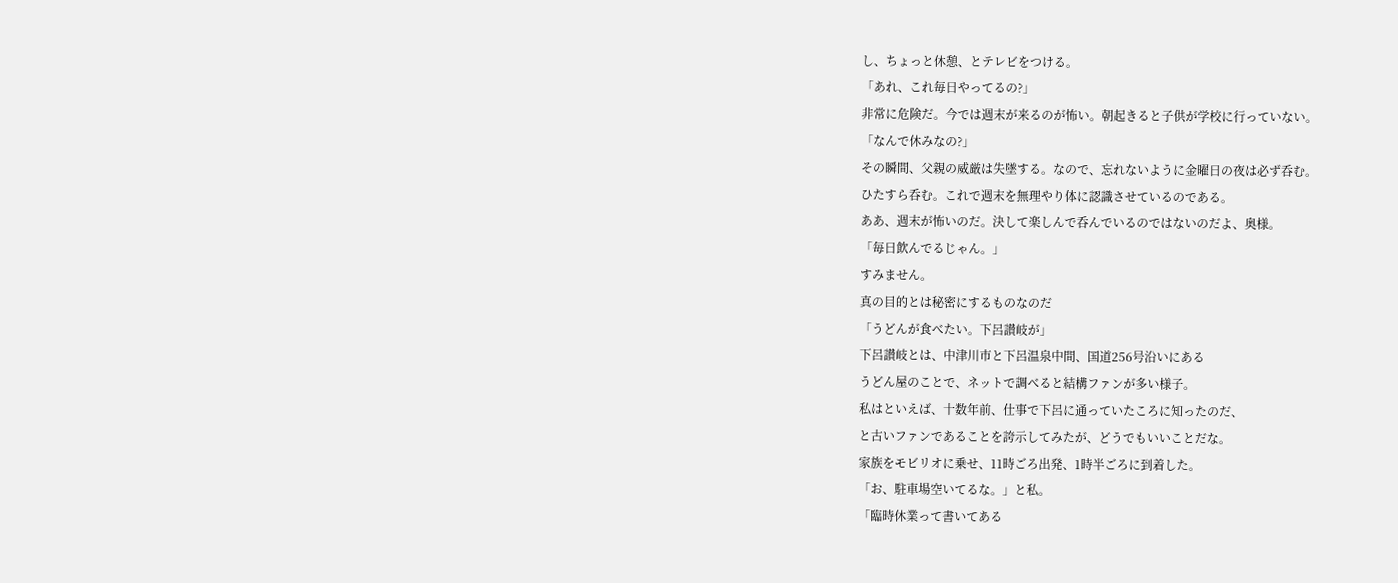し、ちょっと休憩、とテレビをつける。
「あれ、これ毎日やってるの?」
非常に危険だ。今では週末が来るのが怖い。朝起きると子供が学校に行っていない。
「なんで休みなの?」
その瞬間、父親の威厳は失墜する。なので、忘れないように金曜日の夜は必ず呑む。
ひたすら呑む。これで週末を無理やり体に認識させているのである。
ああ、週末が怖いのだ。決して楽しんで呑んでいるのではないのだよ、奥様。
「毎日飲んでるじゃん。」
すみません。
真の目的とは秘密にするものなのだ
「うどんが食べたい。下呂讃岐が」
下呂讃岐とは、中津川市と下呂温泉中間、国道256号沿いにある
うどん屋のことで、ネットで調べると結構ファンが多い様子。
私はといえば、十数年前、仕事で下呂に通っていたころに知ったのだ、
と古いファンであることを誇示してみたが、どうでもいいことだな。
家族をモビリオに乗せ、11時ごろ出発、1時半ごろに到着した。
「お、駐車場空いてるな。」と私。
「臨時休業って書いてある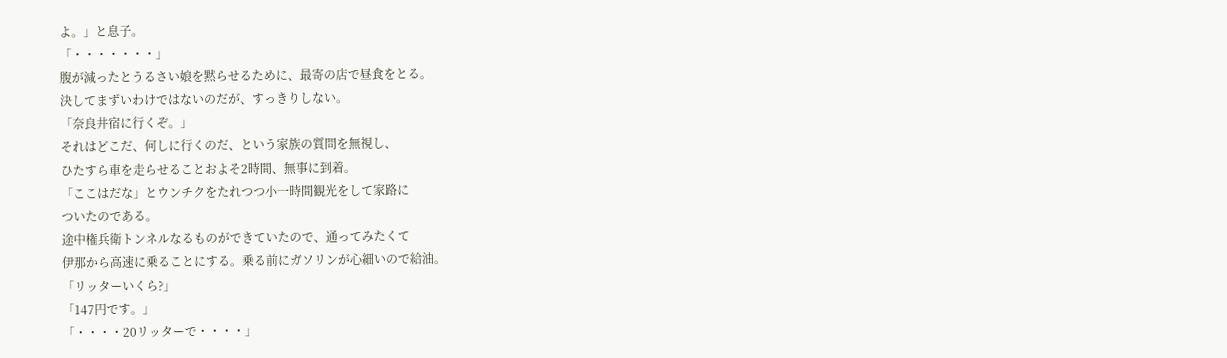よ。」と息子。
「・・・・・・・」
腹が減ったとうるさい娘を黙らせるために、最寄の店で昼食をとる。
決してまずいわけではないのだが、すっきりしない。
「奈良井宿に行くぞ。」
それはどこだ、何しに行くのだ、という家族の質問を無視し、
ひたすら車を走らせることおよそ2時間、無事に到着。
「ここはだな」とウンチクをたれつつ小一時間観光をして家路に
ついたのである。
途中権兵衛トンネルなるものができていたので、通ってみたくて
伊那から高速に乗ることにする。乗る前にガソリンが心細いので給油。
「リッターいくら?」
「147円です。」
「・・・・20リッターで・・・・」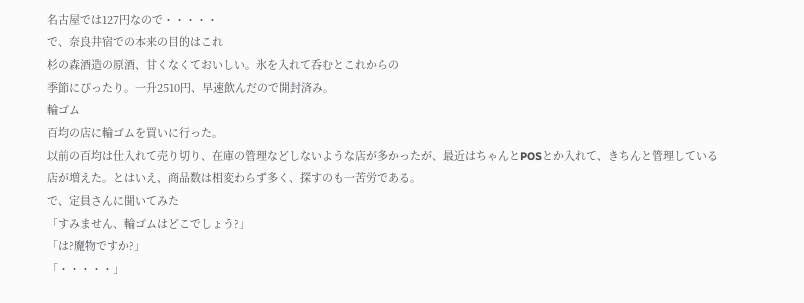名古屋では127円なので・・・・・
で、奈良井宿での本来の目的はこれ
杉の森酒造の原酒、甘くなくておいしい。氷を入れて呑むとこれからの
季節にぴったり。一升2510円、早速飲んだので開封済み。
輪ゴム
百均の店に輪ゴムを買いに行った。
以前の百均は仕入れて売り切り、在庫の管理などしないような店が多かったが、最近はちゃんとPOSとか入れて、きちんと管理している店が増えた。とはいえ、商品数は相変わらず多く、探すのも一苦労である。
で、定員さんに聞いてみた
「すみません、輪ゴムはどこでしょう?」
「は?魔物ですか?」
「・・・・・」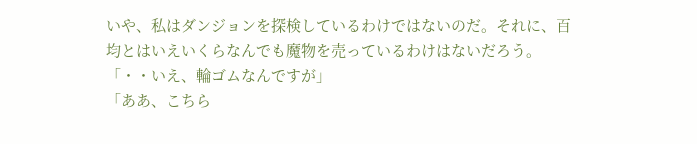いや、私はダンジョンを探検しているわけではないのだ。それに、百均とはいえいくらなんでも魔物を売っているわけはないだろう。
「・・いえ、輪ゴムなんですが」
「ああ、こちら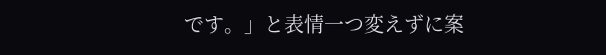です。」と表情一つ変えずに案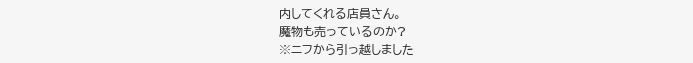内してくれる店員さん。
魔物も売っているのか?
※ニフから引っ越しました